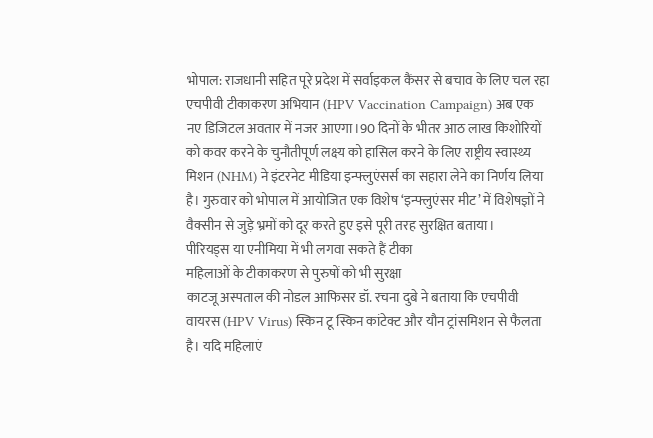भोपाल: राजधानी सहित पूरे प्रदेश में सर्वाइकल कैंसर से बचाव के लिए चल रहा एचपीवी टीकाकरण अभियान (HPV Vaccination Campaign) अब एक नए डिजिटल अवतार में नजर आएगा।90 दिनों के भीतर आठ लाख किशोरियों को कवर करने के चुनौतीपूर्ण लक्ष्य को हासिल करने के लिए राष्ट्रीय स्वास्थ्य मिशन (NHM) ने इंटरनेट मीडिया इन्फ्लुएंसर्स का सहारा लेने का निर्णय लिया है। गुरुवार को भोपाल में आयोजित एक विशेष ‘इन्फ्लुएंसर मीट’ में विशेषज्ञों ने वैक्सीन से जुड़े भ्रमों को दूर करते हुए इसे पूरी तरह सुरक्षित बताया।
पीरियड्स या एनीमिया में भी लगवा सकते हैं टीका
महिलाओं के टीकाकरण से पुरुषों को भी सुरक्षा
काटजू अस्पताल की नोडल आफिसर डॉ. रचना दुबे ने बताया कि एचपीवी वायरस (HPV Virus) स्किन टू स्किन कांटेक्ट और यौन ट्रांसमिशन से फैलता है। यदि महिलाएं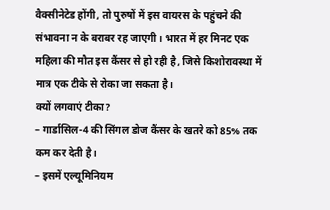वैक्सीनेटेड होंगी, तो पुरुषों में इस वायरस के पहुंचने की संभावना न के बराबर रह जाएगी। भारत में हर मिनट एक महिला की मौत इस कैंसर से हो रही है, जिसे किशोरावस्था में मात्र एक टीके से रोका जा सकता है।
क्यों लगवाएं टीका?
– गार्डासिल-4 की सिंगल डोज कैंसर के खतरे को 85% तक कम कर देती है।
– इसमें एल्यूमिनियम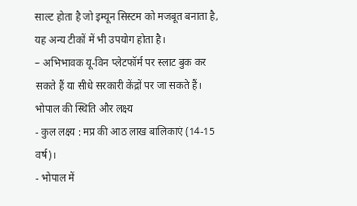साल्ट होता है जो इम्यून सिस्टम को मजबूत बनाता है, यह अन्य टीकों में भी उपयोग होता है।
– अभिभावक यू-विन प्लेटफॉर्म पर स्लाट बुक कर सकते हैं या सीधे सरकारी केंद्रों पर जा सकते हैं।
भोपाल की स्थिति और लक्ष्य
- कुल लक्ष्य : मप्र की आठ लाख बालिकाएं (14-15 वर्ष)।
- भोपाल में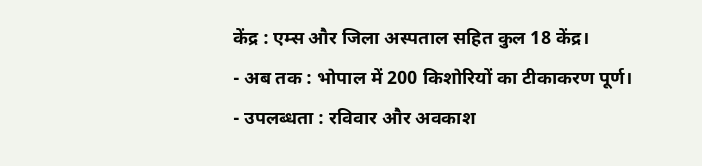केंद्र : एम्स और जिला अस्पताल सहित कुल 18 केंद्र।
- अब तक : भोपाल में 200 किशोरियों का टीकाकरण पूर्ण।
- उपलब्धता : रविवार और अवकाश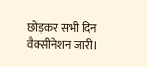छोड़कर सभी दिन वैक्सीनेशन जारी।